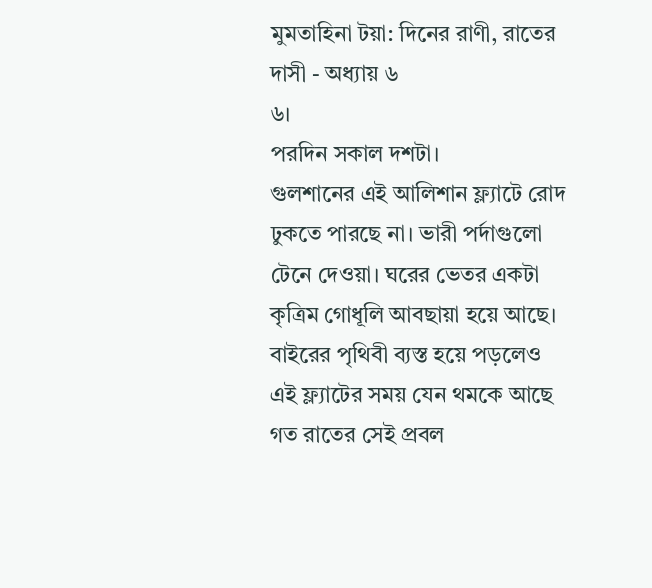মুমতাহিনা টয়া: দিনের রাণী, রাতের দাসী - অধ্যায় ৬
৬।
পরদিন সকাল দশটা।
গুলশানের এই আলিশান ফ্ল্যাটে রোদ ঢুকতে পারছে না। ভারী পর্দাগুলো টেনে দেওয়া। ঘরের ভেতর একটা কৃত্রিম গোধূলি আবছায়া হয়ে আছে। বাইরের পৃথিবী ব্যস্ত হয়ে পড়লেও এই ফ্ল্যাটের সময় যেন থমকে আছে গত রাতের সেই প্রবল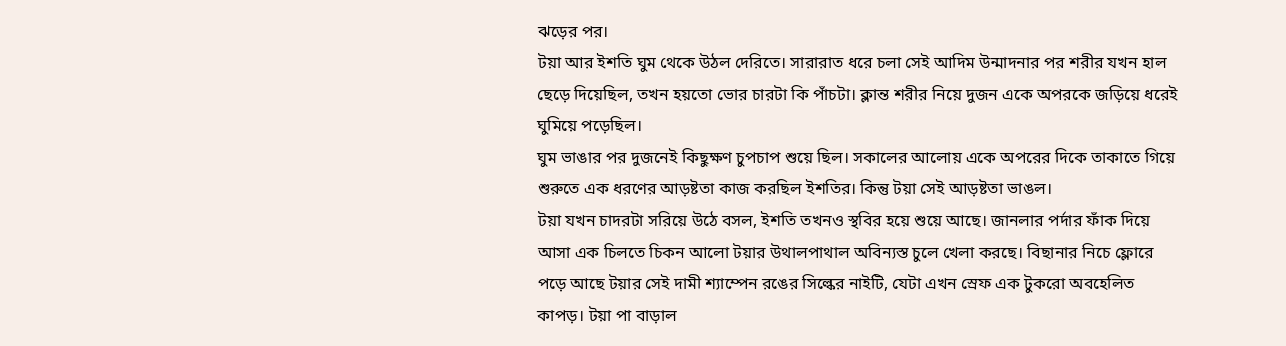ঝড়ের পর।
টয়া আর ইশতি ঘুম থেকে উঠল দেরিতে। সারারাত ধরে চলা সেই আদিম উন্মাদনার পর শরীর যখন হাল ছেড়ে দিয়েছিল, তখন হয়তো ভোর চারটা কি পাঁচটা। ক্লান্ত শরীর নিয়ে দুজন একে অপরকে জড়িয়ে ধরেই ঘুমিয়ে পড়েছিল।
ঘুম ভাঙার পর দুজনেই কিছুক্ষণ চুপচাপ শুয়ে ছিল। সকালের আলোয় একে অপরের দিকে তাকাতে গিয়ে শুরুতে এক ধরণের আড়ষ্টতা কাজ করছিল ইশতির। কিন্তু টয়া সেই আড়ষ্টতা ভাঙল।
টয়া যখন চাদরটা সরিয়ে উঠে বসল, ইশতি তখনও স্থবির হয়ে শুয়ে আছে। জানলার পর্দার ফাঁক দিয়ে আসা এক চিলতে চিকন আলো টয়ার উথালপাথাল অবিন্যস্ত চুলে খেলা করছে। বিছানার নিচে ফ্লোরে পড়ে আছে টয়ার সেই দামী শ্যাম্পেন রঙের সিল্কের নাইটি, যেটা এখন স্রেফ এক টুকরো অবহেলিত কাপড়। টয়া পা বাড়াল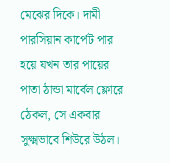মেঝের দিকে। দামী পারসিয়ান কার্পেট পার হয়ে যখন তার পায়ের পাতা ঠান্ডা মার্বেল ফ্লোরে ঠেকল, সে একবার সুক্ষ্মভাবে শিউরে উঠল।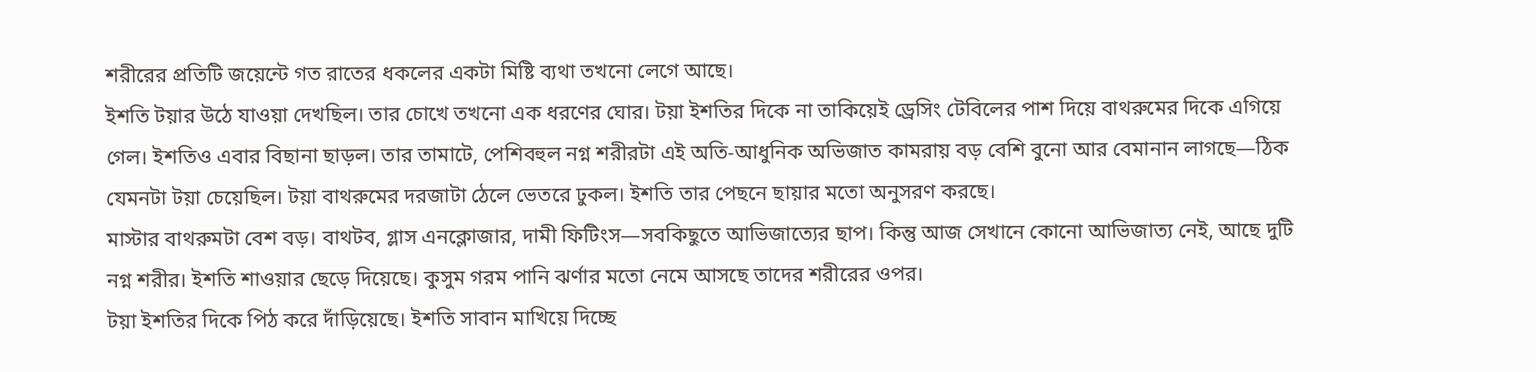শরীরের প্রতিটি জয়েন্টে গত রাতের ধকলের একটা মিষ্টি ব্যথা তখনো লেগে আছে।
ইশতি টয়ার উঠে যাওয়া দেখছিল। তার চোখে তখনো এক ধরণের ঘোর। টয়া ইশতির দিকে না তাকিয়েই ড্রেসিং টেবিলের পাশ দিয়ে বাথরুমের দিকে এগিয়ে গেল। ইশতিও এবার বিছানা ছাড়ল। তার তামাটে, পেশিবহুল নগ্ন শরীরটা এই অতি-আধুনিক অভিজাত কামরায় বড় বেশি বুনো আর বেমানান লাগছে—ঠিক যেমনটা টয়া চেয়েছিল। টয়া বাথরুমের দরজাটা ঠেলে ভেতরে ঢুকল। ইশতি তার পেছনে ছায়ার মতো অনুসরণ করছে।
মাস্টার বাথরুমটা বেশ বড়। বাথটব, গ্লাস এনক্লোজার, দামী ফিটিংস—সবকিছুতে আভিজাত্যের ছাপ। কিন্তু আজ সেখানে কোনো আভিজাত্য নেই, আছে দুটি নগ্ন শরীর। ইশতি শাওয়ার ছেড়ে দিয়েছে। কুসুম গরম পানি ঝর্ণার মতো নেমে আসছে তাদের শরীরের ওপর।
টয়া ইশতির দিকে পিঠ করে দাঁড়িয়েছে। ইশতি সাবান মাখিয়ে দিচ্ছে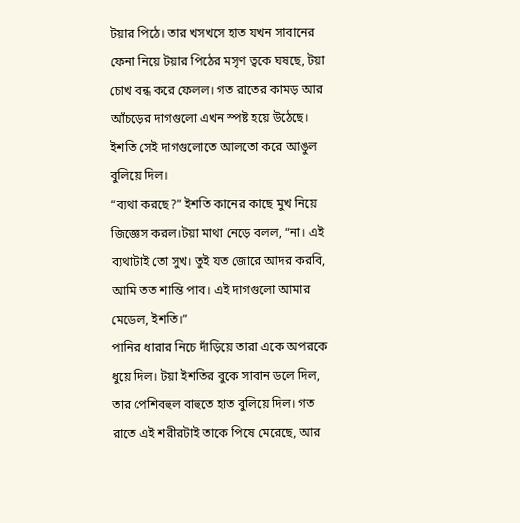টয়ার পিঠে। তার খসখসে হাত যখন সাবানের ফেনা নিয়ে টয়ার পিঠের মসৃণ ত্বকে ঘষছে, টয়া চোখ বন্ধ করে ফেলল। গত রাতের কামড় আর আঁচড়ের দাগগুলো এখন স্পষ্ট হয়ে উঠেছে। ইশতি সেই দাগগুলোতে আলতো করে আঙুল বুলিয়ে দিল।
“ব্যথা করছে?” ইশতি কানের কাছে মুখ নিয়ে জিজ্ঞেস করল।টয়া মাথা নেড়ে বলল, “না। এই ব্যথাটাই তো সুখ। তুই যত জোরে আদর করবি, আমি তত শান্তি পাব। এই দাগগুলো আমার মেডেল, ইশতি।”
পানির ধারার নিচে দাঁড়িয়ে তারা একে অপরকে ধুয়ে দিল। টয়া ইশতির বুকে সাবান ডলে দিল, তার পেশিবহুল বাহুতে হাত বুলিয়ে দিল। গত রাতে এই শরীরটাই তাকে পিষে মেরেছে, আর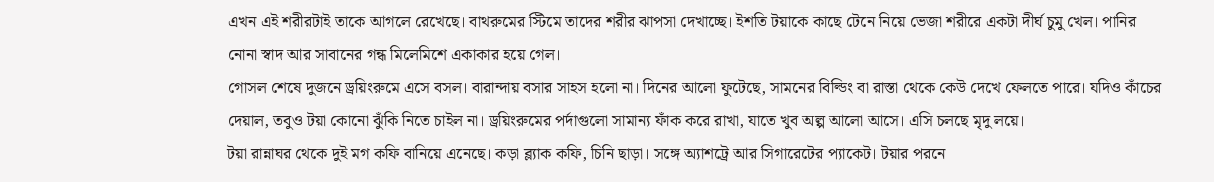এখন এই শরীরটাই তাকে আগলে রেখেছে। বাথরুমের স্টিমে তাদের শরীর ঝাপসা দেখাচ্ছে। ইশতি টয়াকে কাছে টেনে নিয়ে ভেজা শরীরে একটা দীর্ঘ চুমু খেল। পানির নোনা স্বাদ আর সাবানের গন্ধ মিলেমিশে একাকার হয়ে গেল।
গোসল শেষে দুজনে ড্রয়িংরুমে এসে বসল। বারান্দায় বসার সাহস হলো না। দিনের আলো ফুটেছে, সামনের বিল্ডিং বা রাস্তা থেকে কেউ দেখে ফেলতে পারে। যদিও কাঁচের দেয়াল, তবুও টয়া কোনো ঝুঁকি নিতে চাইল না। ড্রয়িংরুমের পর্দাগুলো সামান্য ফাঁক করে রাখা, যাতে খুব অল্প আলো আসে। এসি চলছে মৃদু লয়ে।
টয়া রান্নাঘর থেকে দুই মগ কফি বানিয়ে এনেছে। কড়া ব্ল্যাক কফি, চিনি ছাড়া। সঙ্গে অ্যাশট্রে আর সিগারেটের প্যাকেট। টয়ার পরনে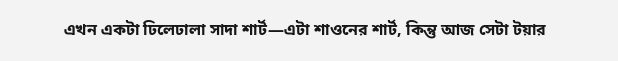এখন একটা ঢিলেঢালা সাদা শার্ট—এটা শাওনের শার্ট, কিন্তু আজ সেটা টয়ার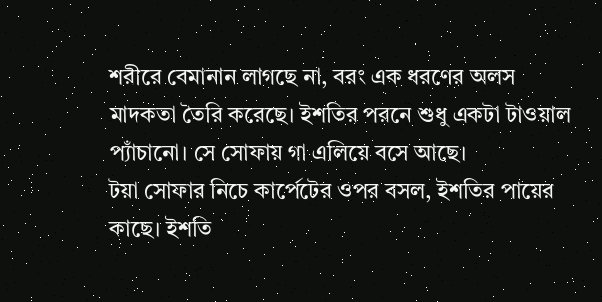শরীরে বেমানান লাগছে না, বরং এক ধরণের অলস মাদকতা তৈরি করেছে। ইশতির পরনে শুধু একটা টাওয়াল প্যাঁচানো। সে সোফায় গা এলিয়ে বসে আছে।
টয়া সোফার নিচে কার্পেটের ওপর বসল, ইশতির পায়ের কাছে। ইশতি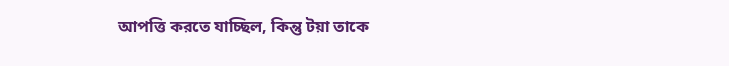আপত্তি করতে যাচ্ছিল, কিন্তু টয়া তাকে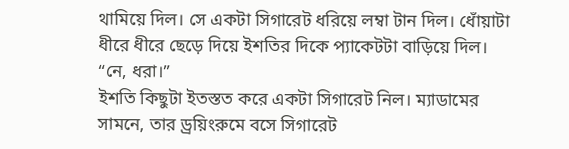থামিয়ে দিল। সে একটা সিগারেট ধরিয়ে লম্বা টান দিল। ধোঁয়াটা ধীরে ধীরে ছেড়ে দিয়ে ইশতির দিকে প্যাকেটটা বাড়িয়ে দিল। “নে, ধরা।”
ইশতি কিছুটা ইতস্তত করে একটা সিগারেট নিল। ম্যাডামের সামনে, তার ড্রয়িংরুমে বসে সিগারেট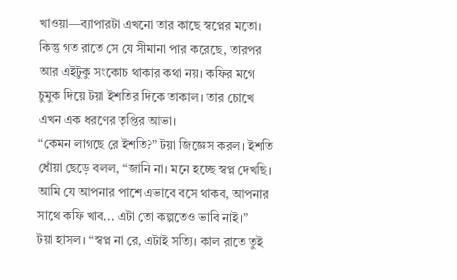খাওয়া—ব্যাপারটা এখনো তার কাছে স্বপ্নের মতো। কিন্তু গত রাতে সে যে সীমানা পার করেছে, তারপর আর এইটুকু সংকোচ থাকার কথা নয়। কফির মগে চুমুক দিয়ে টয়া ইশতির দিকে তাকাল। তার চোখে এখন এক ধরণের তৃপ্তির আভা।
“কেমন লাগছে রে ইশতি?” টয়া জিজ্ঞেস করল। ইশতি ধোঁয়া ছেড়ে বলল, “জানি না। মনে হচ্ছে স্বপ্ন দেখছি। আমি যে আপনার পাশে এভাবে বসে থাকব, আপনার সাথে কফি খাব... এটা তো কল্পতেও ভাবি নাই।”
টয়া হাসল। “স্বপ্ন না রে, এটাই সত্যি। কাল রাতে তুই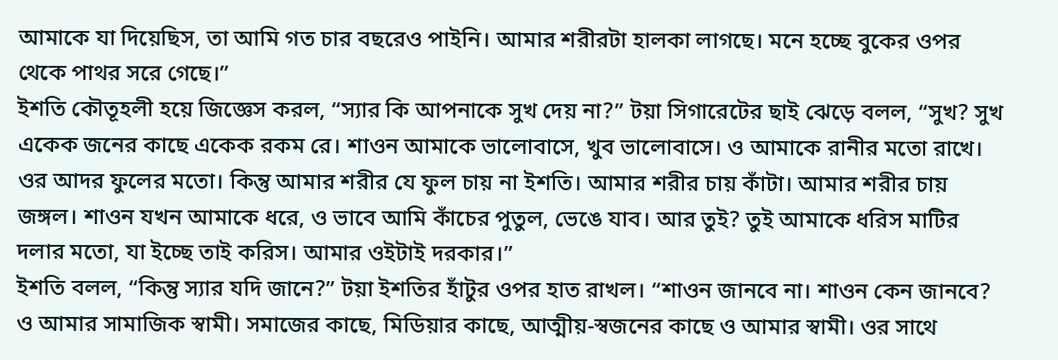আমাকে যা দিয়েছিস, তা আমি গত চার বছরেও পাইনি। আমার শরীরটা হালকা লাগছে। মনে হচ্ছে বুকের ওপর থেকে পাথর সরে গেছে।”
ইশতি কৌতূহলী হয়ে জিজ্ঞেস করল, “স্যার কি আপনাকে সুখ দেয় না?” টয়া সিগারেটের ছাই ঝেড়ে বলল, “সুখ? সুখ একেক জনের কাছে একেক রকম রে। শাওন আমাকে ভালোবাসে, খুব ভালোবাসে। ও আমাকে রানীর মতো রাখে। ওর আদর ফুলের মতো। কিন্তু আমার শরীর যে ফুল চায় না ইশতি। আমার শরীর চায় কাঁটা। আমার শরীর চায় জঙ্গল। শাওন যখন আমাকে ধরে, ও ভাবে আমি কাঁচের পুতুল, ভেঙে যাব। আর তুই? তুই আমাকে ধরিস মাটির দলার মতো, যা ইচ্ছে তাই করিস। আমার ওইটাই দরকার।”
ইশতি বলল, “কিন্তু স্যার যদি জানে?” টয়া ইশতির হাঁটুর ওপর হাত রাখল। “শাওন জানবে না। শাওন কেন জানবে? ও আমার সামাজিক স্বামী। সমাজের কাছে, মিডিয়ার কাছে, আত্মীয়-স্বজনের কাছে ও আমার স্বামী। ওর সাথে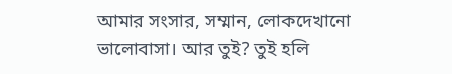আমার সংসার, সম্মান, লোকদেখানো ভালোবাসা। আর তুই? তুই হলি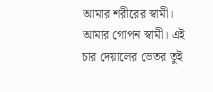আমার শরীরের স্বামী। আমার গোপন স্বামী। এই চার দেয়ালের ভেতর তুই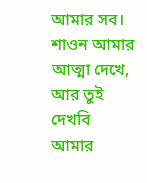আমার সব। শাওন আমার আত্মা দেখে, আর তুই দেখবি আমার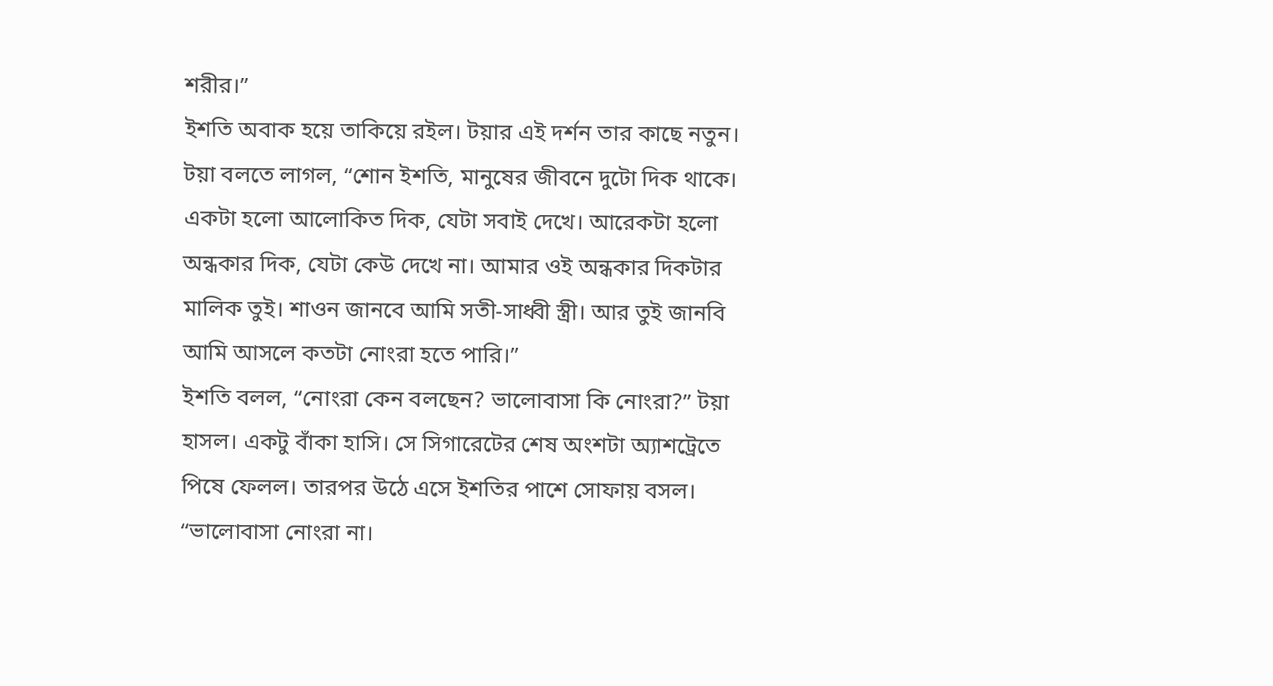শরীর।”
ইশতি অবাক হয়ে তাকিয়ে রইল। টয়ার এই দর্শন তার কাছে নতুন। টয়া বলতে লাগল, “শোন ইশতি, মানুষের জীবনে দুটো দিক থাকে। একটা হলো আলোকিত দিক, যেটা সবাই দেখে। আরেকটা হলো অন্ধকার দিক, যেটা কেউ দেখে না। আমার ওই অন্ধকার দিকটার মালিক তুই। শাওন জানবে আমি সতী-সাধ্বী স্ত্রী। আর তুই জানবি আমি আসলে কতটা নোংরা হতে পারি।”
ইশতি বলল, “নোংরা কেন বলছেন? ভালোবাসা কি নোংরা?” টয়া হাসল। একটু বাঁকা হাসি। সে সিগারেটের শেষ অংশটা অ্যাশট্রেতে পিষে ফেলল। তারপর উঠে এসে ইশতির পাশে সোফায় বসল। “ভালোবাসা নোংরা না।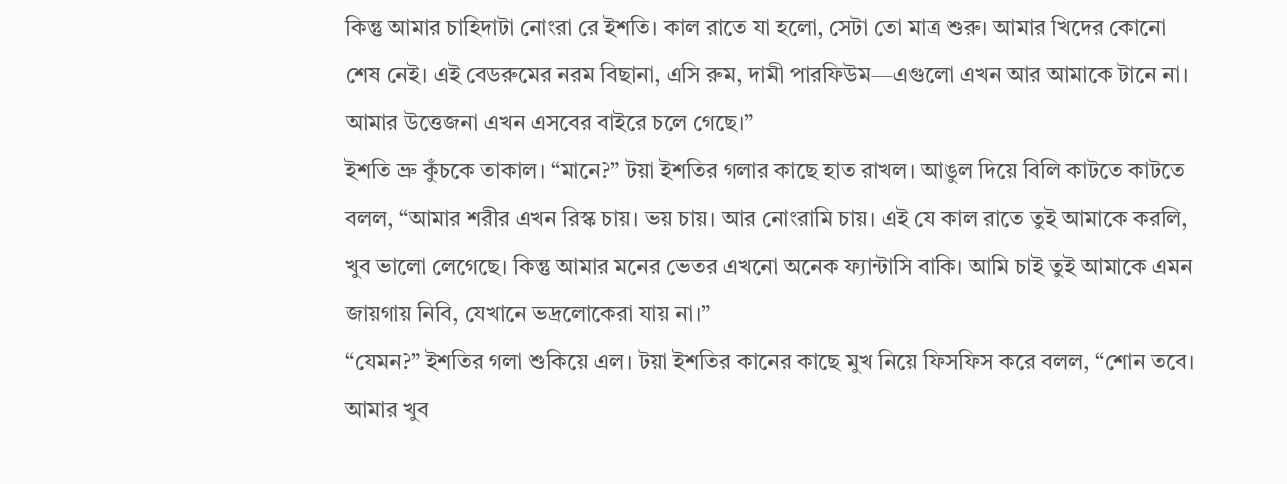কিন্তু আমার চাহিদাটা নোংরা রে ইশতি। কাল রাতে যা হলো, সেটা তো মাত্র শুরু। আমার খিদের কোনো শেষ নেই। এই বেডরুমের নরম বিছানা, এসি রুম, দামী পারফিউম—এগুলো এখন আর আমাকে টানে না। আমার উত্তেজনা এখন এসবের বাইরে চলে গেছে।”
ইশতি ভ্রু কুঁচকে তাকাল। “মানে?” টয়া ইশতির গলার কাছে হাত রাখল। আঙুল দিয়ে বিলি কাটতে কাটতে বলল, “আমার শরীর এখন রিস্ক চায়। ভয় চায়। আর নোংরামি চায়। এই যে কাল রাতে তুই আমাকে করলি, খুব ভালো লেগেছে। কিন্তু আমার মনের ভেতর এখনো অনেক ফ্যান্টাসি বাকি। আমি চাই তুই আমাকে এমন জায়গায় নিবি, যেখানে ভদ্রলোকেরা যায় না।”
“যেমন?” ইশতির গলা শুকিয়ে এল। টয়া ইশতির কানের কাছে মুখ নিয়ে ফিসফিস করে বলল, “শোন তবে। আমার খুব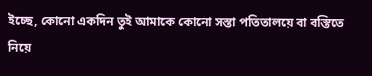ইচ্ছে, কোনো একদিন তুই আমাকে কোনো সস্তা পতিতালয়ে বা বস্তিতে নিয়ে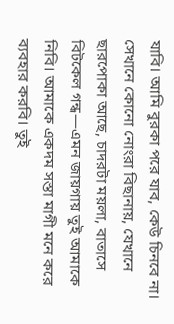যাবি। আমি বুরকা পরে যাব, কেউ চিনবে না। সেখানে কোনো নোংরা বিছানায়, যেখানে ছারপোকা আছে, চাদরটা ময়লা, বাতাসে বিটকেল গন্ধ—এমন জায়গায় তুই আমাকে নিবি। আমাকে একদম সস্তা মাগী মনে করে ব্যবহার করবি। তুই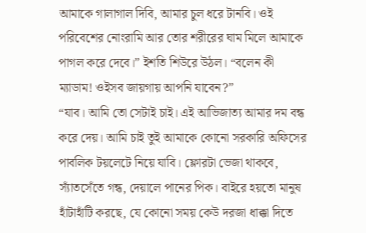আমাকে গালাগাল দিবি, আমার চুল ধরে টানবি। ওই পরিবেশের নোংরামি আর তোর শরীরের ঘাম মিলে আমাকে পাগল করে দেবে।” ইশতি শিউরে উঠল। “বলেন কী ম্যাডাম! ওইসব জায়গায় আপনি যাবেন?”
“যাব। আমি তো সেটাই চাই। এই আভিজাত্য আমার দম বন্ধ করে দেয়। আমি চাই তুই আমাকে কোনো সরকারি অফিসের পাবলিক টয়লেটে নিয়ে যাবি। ফ্লোরটা ভেজা থাকবে, স্যাঁতসেঁতে গন্ধ, দেয়ালে পানের পিক। বাইরে হয়তো মানুষ হাঁটাহাঁটি করছে, যে কোনো সময় কেউ দরজা ধাক্কা দিতে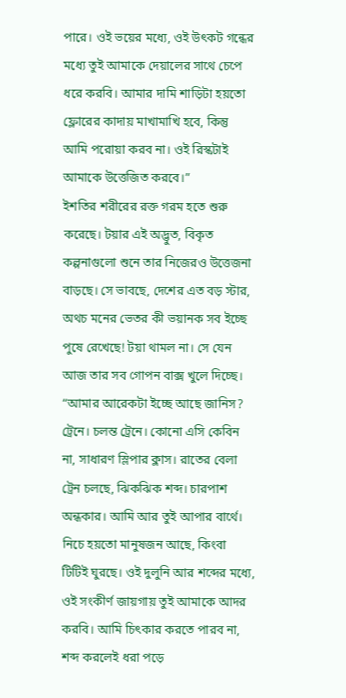পারে। ওই ভয়ের মধ্যে, ওই উৎকট গন্ধের মধ্যে তুই আমাকে দেয়ালের সাথে চেপে ধরে করবি। আমার দামি শাড়িটা হয়তো ফ্লোরের কাদায় মাখামাখি হবে, কিন্তু আমি পরোয়া করব না। ওই রিস্কটাই আমাকে উত্তেজিত করবে।”
ইশতির শরীরের রক্ত গরম হতে শুরু করেছে। টয়ার এই অদ্ভুত, বিকৃত কল্পনাগুলো শুনে তার নিজেরও উত্তেজনা বাড়ছে। সে ভাবছে, দেশের এত বড় স্টার, অথচ মনের ভেতর কী ভয়ানক সব ইচ্ছে পুষে রেখেছে! টয়া থামল না। সে যেন আজ তার সব গোপন বাক্স খুলে দিচ্ছে। “আমার আরেকটা ইচ্ছে আছে জানিস? ট্রেনে। চলন্ত ট্রেনে। কোনো এসি কেবিন না, সাধারণ স্লিপার ক্লাস। রাতের বেলা ট্রেন চলছে, ঝিকঝিক শব্দ। চারপাশ অন্ধকার। আমি আর তুই আপার বার্থে। নিচে হয়তো মানুষজন আছে, কিংবা টিটিই ঘুরছে। ওই দুলুনি আর শব্দের মধ্যে, ওই সংকীর্ণ জায়গায় তুই আমাকে আদর করবি। আমি চিৎকার করতে পারব না, শব্দ করলেই ধরা পড়ে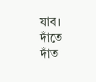যাব। দাঁতে দাঁত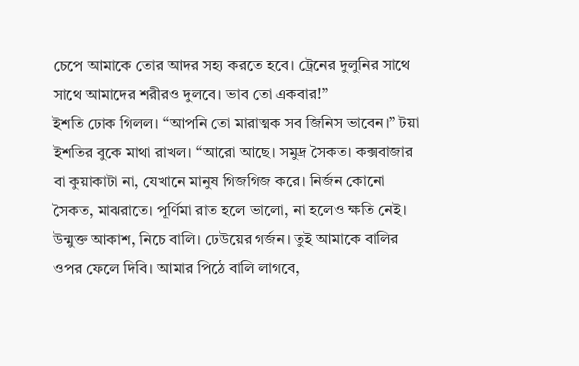চেপে আমাকে তোর আদর সহ্য করতে হবে। ট্রেনের দুলুনির সাথে সাথে আমাদের শরীরও দুলবে। ভাব তো একবার!”
ইশতি ঢোক গিলল। “আপনি তো মারাত্মক সব জিনিস ভাবেন।” টয়া ইশতির বুকে মাথা রাখল। “আরো আছে। সমুদ্র সৈকত। কক্সবাজার বা কুয়াকাটা না, যেখানে মানুষ গিজগিজ করে। নির্জন কোনো সৈকত, মাঝরাতে। পূর্ণিমা রাত হলে ভালো, না হলেও ক্ষতি নেই। উন্মুক্ত আকাশ, নিচে বালি। ঢেউয়ের গর্জন। তুই আমাকে বালির ওপর ফেলে দিবি। আমার পিঠে বালি লাগবে,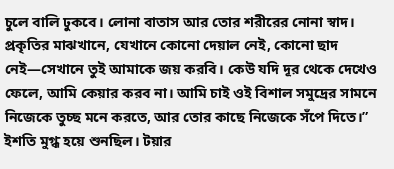চুলে বালি ঢুকবে। লোনা বাতাস আর তোর শরীরের নোনা স্বাদ। প্রকৃতির মাঝখানে, যেখানে কোনো দেয়াল নেই, কোনো ছাদ নেই—সেখানে তুই আমাকে জয় করবি। কেউ যদি দূর থেকে দেখেও ফেলে, আমি কেয়ার করব না। আমি চাই ওই বিশাল সমুদ্রের সামনে নিজেকে তুচ্ছ মনে করতে, আর তোর কাছে নিজেকে সঁপে দিতে।”
ইশতি মুগ্ধ হয়ে শুনছিল। টয়ার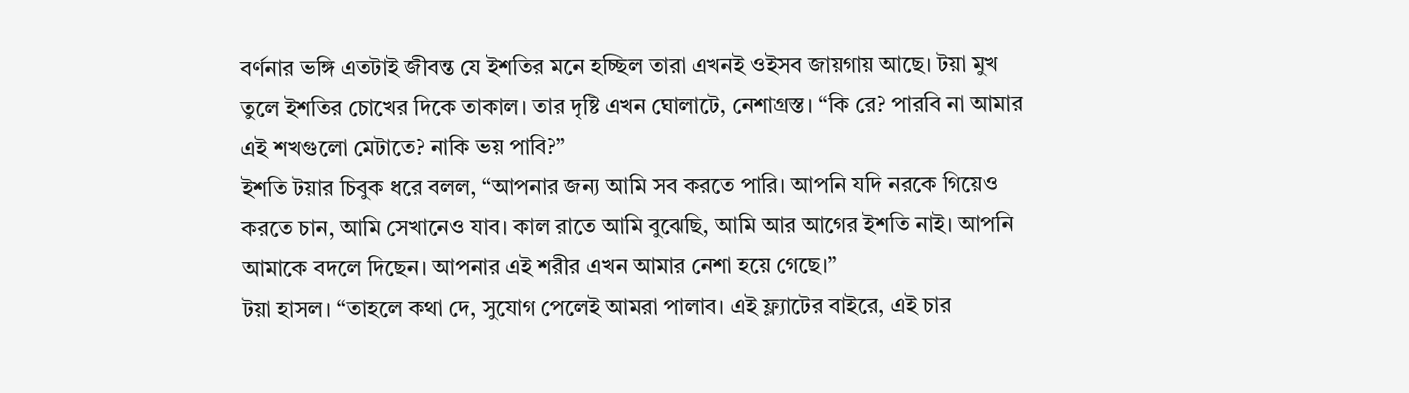বর্ণনার ভঙ্গি এতটাই জীবন্ত যে ইশতির মনে হচ্ছিল তারা এখনই ওইসব জায়গায় আছে। টয়া মুখ তুলে ইশতির চোখের দিকে তাকাল। তার দৃষ্টি এখন ঘোলাটে, নেশাগ্রস্ত। “কি রে? পারবি না আমার এই শখগুলো মেটাতে? নাকি ভয় পাবি?”
ইশতি টয়ার চিবুক ধরে বলল, “আপনার জন্য আমি সব করতে পারি। আপনি যদি নরকে গিয়েও করতে চান, আমি সেখানেও যাব। কাল রাতে আমি বুঝেছি, আমি আর আগের ইশতি নাই। আপনি আমাকে বদলে দিছেন। আপনার এই শরীর এখন আমার নেশা হয়ে গেছে।”
টয়া হাসল। “তাহলে কথা দে, সুযোগ পেলেই আমরা পালাব। এই ফ্ল্যাটের বাইরে, এই চার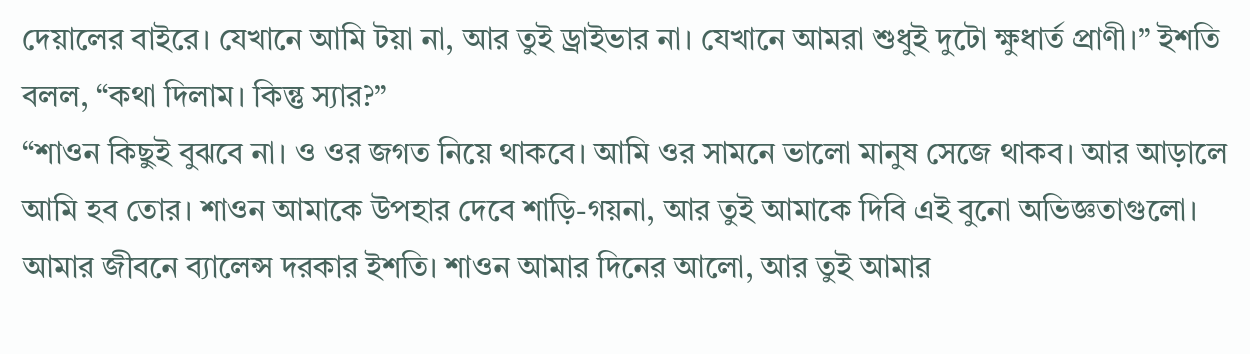দেয়ালের বাইরে। যেখানে আমি টয়া না, আর তুই ড্রাইভার না। যেখানে আমরা শুধুই দুটো ক্ষুধার্ত প্রাণী।” ইশতি বলল, “কথা দিলাম। কিন্তু স্যার?”
“শাওন কিছুই বুঝবে না। ও ওর জগত নিয়ে থাকবে। আমি ওর সামনে ভালো মানুষ সেজে থাকব। আর আড়ালে আমি হব তোর। শাওন আমাকে উপহার দেবে শাড়ি-গয়না, আর তুই আমাকে দিবি এই বুনো অভিজ্ঞতাগুলো। আমার জীবনে ব্যালেন্স দরকার ইশতি। শাওন আমার দিনের আলো, আর তুই আমার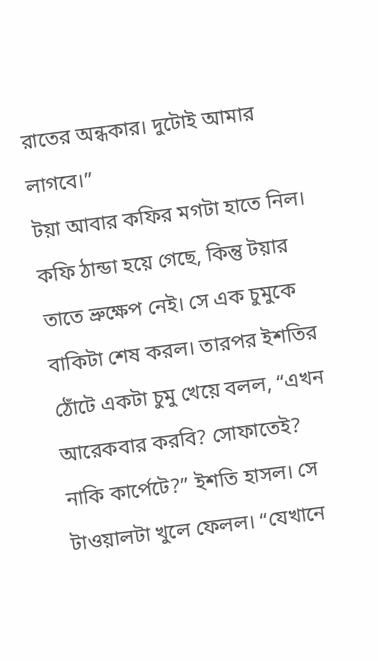রাতের অন্ধকার। দুটোই আমার লাগবে।”
টয়া আবার কফির মগটা হাতে নিল। কফি ঠান্ডা হয়ে গেছে, কিন্তু টয়ার তাতে ভ্রুক্ষেপ নেই। সে এক চুমুকে বাকিটা শেষ করল। তারপর ইশতির ঠোঁটে একটা চুমু খেয়ে বলল, “এখন আরেকবার করবি? সোফাতেই? নাকি কার্পেটে?” ইশতি হাসল। সে টাওয়ালটা খুলে ফেলল। “যেখানে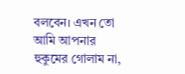বলবেন। এখন তো আমি আপনার হুকুমের গোলাম না,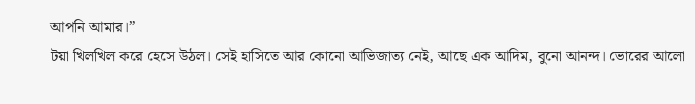আপনি আমার।”
টয়া খিলখিল করে হেসে উঠল। সেই হাসিতে আর কোনো আভিজাত্য নেই, আছে এক আদিম, বুনো আনন্দ। ভোরের আলো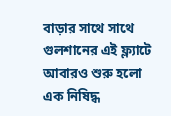বাড়ার সাথে সাথে গুলশানের এই ফ্ল্যাটে আবারও শুরু হলো এক নিষিদ্ধ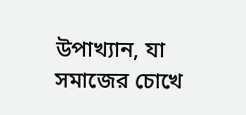উপাখ্যান, যা সমাজের চোখে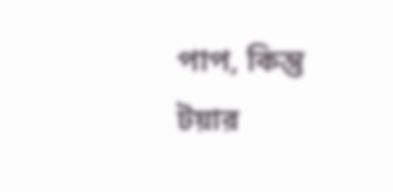পাপ, কিন্তু টয়ার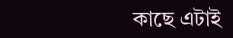কাছে এটাই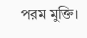পরম মুক্তি।